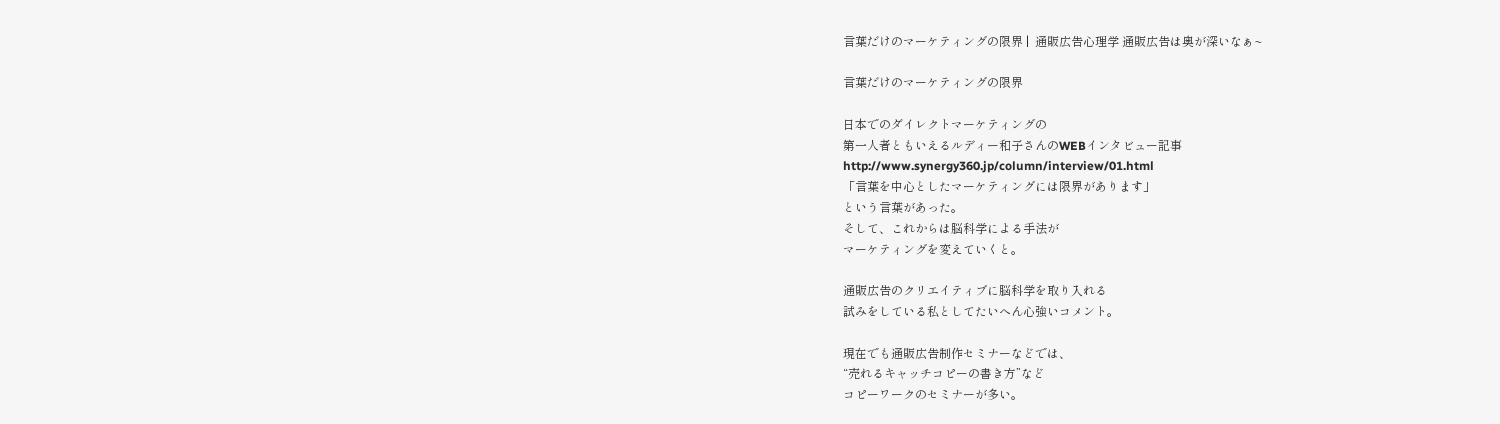言葉だけのマーケティングの限界 |  通販広告心理学 通販広告は奥が深いなぁ~

言葉だけのマーケティングの限界

日本でのダイレクトマーケティングの
第一人者ともいえるルディー和子さんのWEBインタビュー記事
http://www.synergy360.jp/column/interview/01.html
「言葉を中心としたマーケティングには限界があります」
という言葉があった。
そして、これからは脳科学による手法が
マーケティングを変えていくと。

通販広告のクリエイティブに脳科学を取り入れる
試みをしている私としてたいへん心強いコメント。

現在でも通販広告制作セミナーなどでは、
“売れるキャッチコピーの書き方”など
コピーワークのセミナーが多い。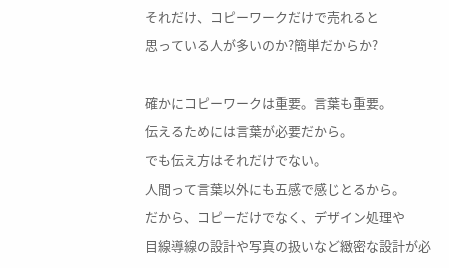それだけ、コピーワークだけで売れると
思っている人が多いのか?簡単だからか?

確かにコピーワークは重要。言葉も重要。
伝えるためには言葉が必要だから。
でも伝え方はそれだけでない。
人間って言葉以外にも五感で感じとるから。
だから、コピーだけでなく、デザイン処理や
目線導線の設計や写真の扱いなど緻密な設計が必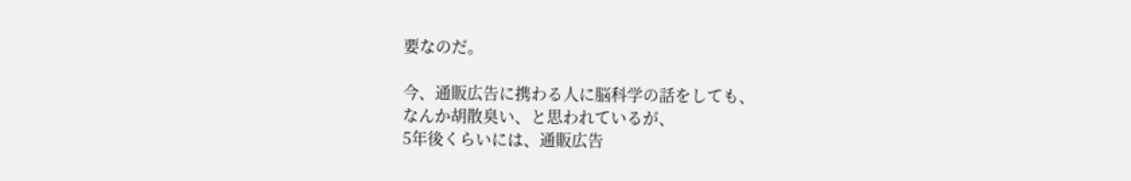要なのだ。

今、通販広告に携わる人に脳科学の話をしても、
なんか胡散臭い、と思われているが、
5年後くらいには、通販広告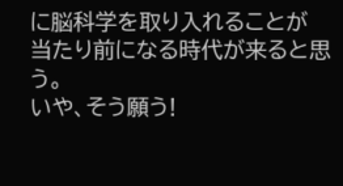に脳科学を取り入れることが
当たり前になる時代が来ると思う。
いや、そう願う!